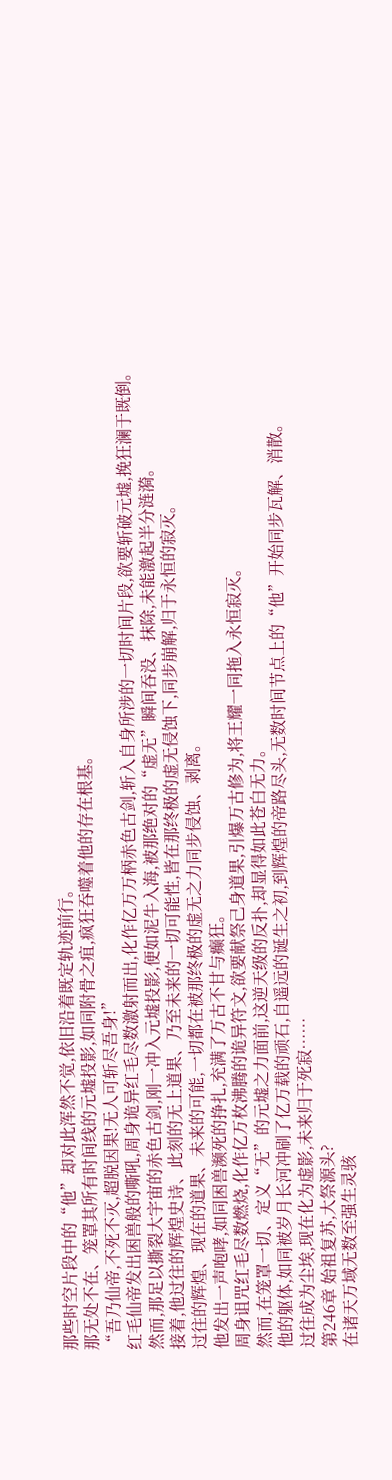那些时空片段中的“他”却对此浑然不觉,依旧沿着既定轨迹前行。
那无处不在、笼罩其所有时间线的元墟投影,如同附骨之疽,疯狂吞噬着他的存在根基。
“吾乃仙帝,不死不灭,超脱因果!无人可斩尽吾身!”
红毛仙帝发出困兽般的嘶吼,周身诡异红毛尽数激射而出,化作亿万万柄赤色古剑,斩入自身所涉的一切时间片段,欲要斩破元墟,挽狂澜于既倒。
然而,那足以撕裂大宇宙的赤色古剑,刚一冲入元墟投影,便如泥牛入海,被那绝对的“虚无”瞬间吞没、抹除,未能激起半分涟漪。
接着,他过往的辉煌史诗、此刻的无上道果、乃至未来的一切可能性,皆在那终极的虚无侵蚀下,同步崩解,归于永恒的寂灭。
过往的辉煌、现在的道果、未来的可能,一切都在被那终极的虚无之力同步侵蚀、剥离。
他发出一声咆哮,如同困兽濒死的挣扎,充满了万古不甘与癫狂。
周身诅咒红毛尽数燃烧,化作亿万枚沸腾的诡异符文,欲要献祭己身道果,引爆万古修为,将王耀一同拖入永恒寂灭。
然而,在笼罩一切、定义“无”的元墟之力面前,这逆天级的反扑,却显得如此苍白无力。
他的躯体,如同被岁月长河冲刷了亿万载的顽石,自遥远的诞生之初,到辉煌的帝路尽头,无数时间节点上的“他”开始同步瓦解、消散。
过往成为尘埃,现在化为虚影,未来归于死寂……
第246章 始祖复苏,大祭源头?
在诸天万域无数至强生灵骇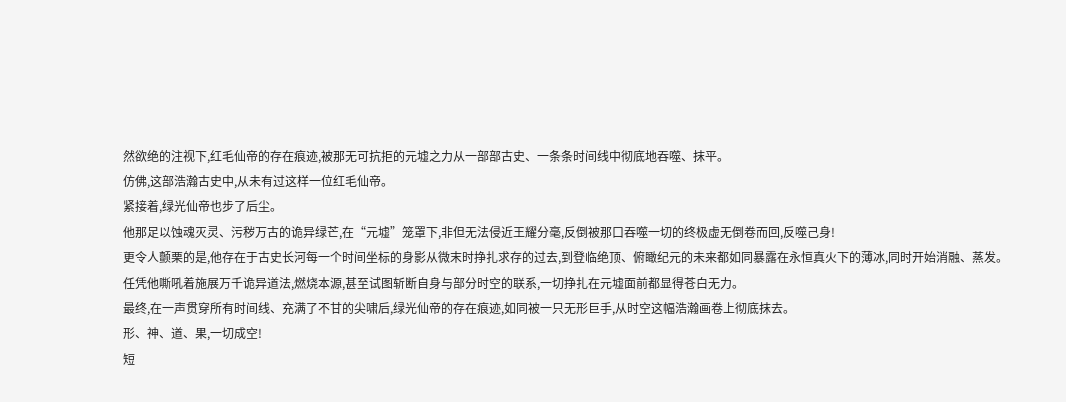然欲绝的注视下,红毛仙帝的存在痕迹,被那无可抗拒的元墟之力从一部部古史、一条条时间线中彻底地吞噬、抹平。
仿佛,这部浩瀚古史中,从未有过这样一位红毛仙帝。
紧接着,绿光仙帝也步了后尘。
他那足以蚀魂灭灵、污秽万古的诡异绿芒,在“元墟”笼罩下,非但无法侵近王耀分毫,反倒被那口吞噬一切的终极虚无倒卷而回,反噬己身!
更令人颤栗的是,他存在于古史长河每一个时间坐标的身影从微末时挣扎求存的过去,到登临绝顶、俯瞰纪元的未来都如同暴露在永恒真火下的薄冰,同时开始消融、蒸发。
任凭他嘶吼着施展万千诡异道法,燃烧本源,甚至试图斩断自身与部分时空的联系,一切挣扎在元墟面前都显得苍白无力。
最终,在一声贯穿所有时间线、充满了不甘的尖啸后,绿光仙帝的存在痕迹,如同被一只无形巨手,从时空这幅浩瀚画卷上彻底抹去。
形、神、道、果,一切成空!
短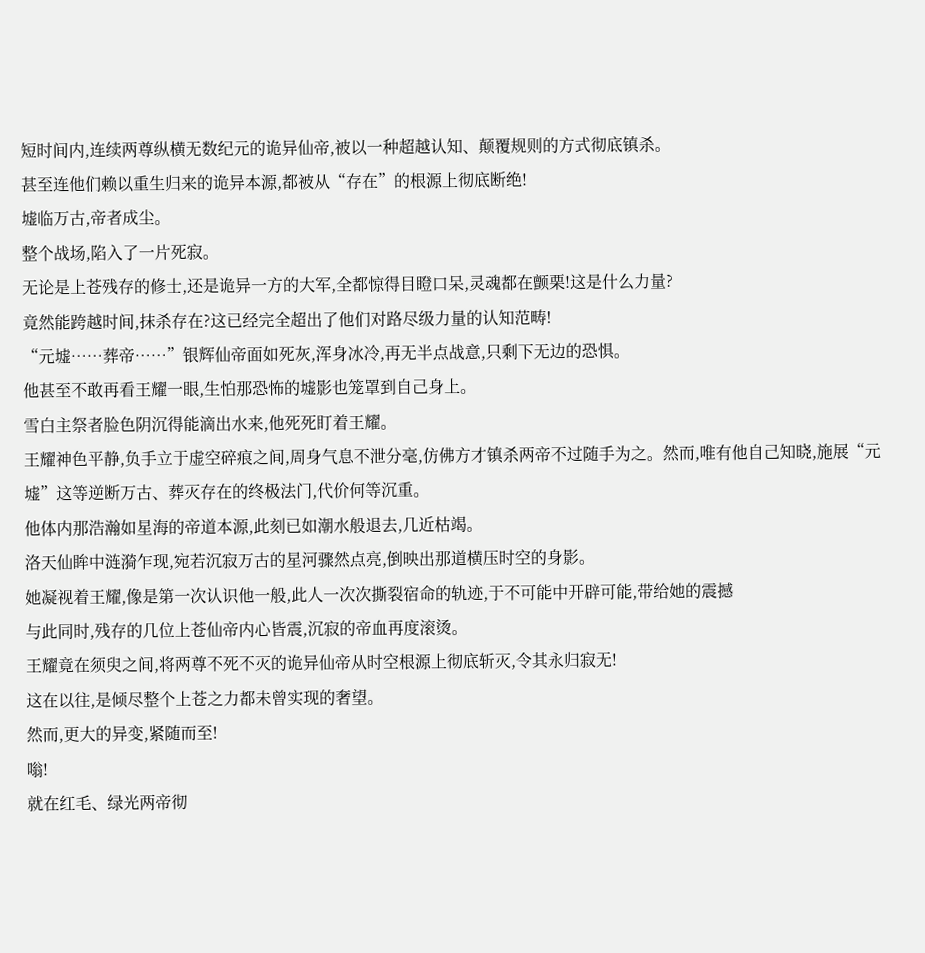短时间内,连续两尊纵横无数纪元的诡异仙帝,被以一种超越认知、颠覆规则的方式彻底镇杀。
甚至连他们赖以重生归来的诡异本源,都被从“存在”的根源上彻底断绝!
墟临万古,帝者成尘。
整个战场,陷入了一片死寂。
无论是上苍残存的修士,还是诡异一方的大军,全都惊得目瞪口呆,灵魂都在颤栗!这是什么力量?
竟然能跨越时间,抹杀存在?这已经完全超出了他们对路尽级力量的认知范畴!
“元墟……葬帝……”银辉仙帝面如死灰,浑身冰冷,再无半点战意,只剩下无边的恐惧。
他甚至不敢再看王耀一眼,生怕那恐怖的墟影也笼罩到自己身上。
雪白主祭者脸色阴沉得能滴出水来,他死死盯着王耀。
王耀神色平静,负手立于虚空碎痕之间,周身气息不泄分毫,仿佛方才镇杀两帝不过随手为之。然而,唯有他自己知晓,施展“元墟”这等逆断万古、葬灭存在的终极法门,代价何等沉重。
他体内那浩瀚如星海的帝道本源,此刻已如潮水般退去,几近枯竭。
洛天仙眸中涟漪乍现,宛若沉寂万古的星河骤然点亮,倒映出那道横压时空的身影。
她凝视着王耀,像是第一次认识他一般,此人一次次撕裂宿命的轨迹,于不可能中开辟可能,带给她的震撼
与此同时,残存的几位上苍仙帝内心皆震,沉寂的帝血再度滚烫。
王耀竟在须臾之间,将两尊不死不灭的诡异仙帝从时空根源上彻底斩灭,令其永归寂无!
这在以往,是倾尽整个上苍之力都未曾实现的奢望。
然而,更大的异变,紧随而至!
嗡!
就在红毛、绿光两帝彻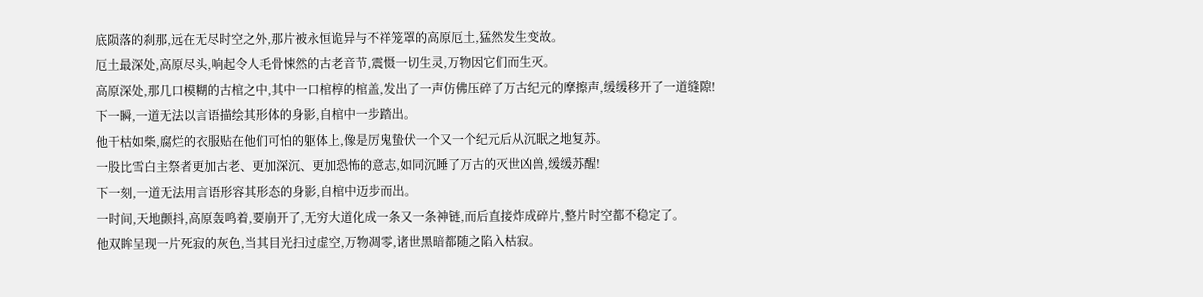底陨落的刹那,远在无尽时空之外,那片被永恒诡异与不祥笼罩的高原厄土,猛然发生变故。
厄土最深处,高原尽头,响起令人毛骨悚然的古老音节,震慑一切生灵,万物因它们而生灭。
高原深处,那几口模糊的古棺之中,其中一口棺椁的棺盖,发出了一声仿佛压碎了万古纪元的摩擦声,缓缓移开了一道缝隙!
下一瞬,一道无法以言语描绘其形体的身影,自棺中一步踏出。
他干枯如柴,腐烂的衣服贴在他们可怕的躯体上,像是厉鬼蛰伏一个又一个纪元后从沉眠之地复苏。
一股比雪白主祭者更加古老、更加深沉、更加恐怖的意志,如同沉睡了万古的灭世凶兽,缓缓苏醒!
下一刻,一道无法用言语形容其形态的身影,自棺中迈步而出。
一时间,天地颤抖,高原轰鸣着,要崩开了,无穷大道化成一条又一条神链,而后直接炸成碎片,整片时空都不稳定了。
他双眸呈现一片死寂的灰色,当其目光扫过虚空,万物凋零,诸世黑暗都随之陷入枯寂。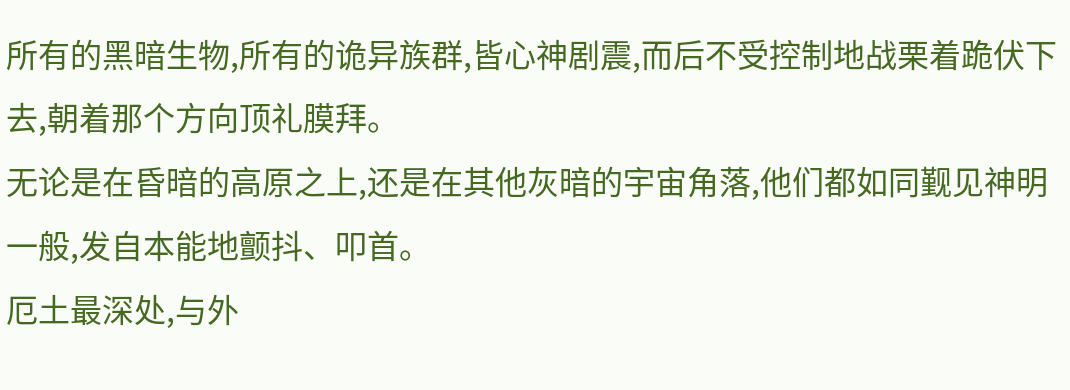所有的黑暗生物,所有的诡异族群,皆心神剧震,而后不受控制地战栗着跪伏下去,朝着那个方向顶礼膜拜。
无论是在昏暗的高原之上,还是在其他灰暗的宇宙角落,他们都如同觐见神明一般,发自本能地颤抖、叩首。
厄土最深处,与外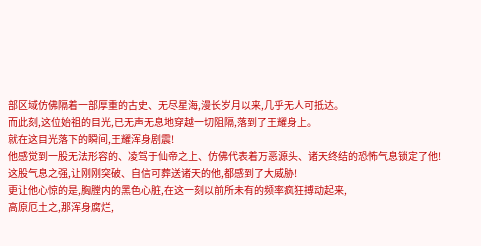部区域仿佛隔着一部厚重的古史、无尽星海,漫长岁月以来,几乎无人可抵达。
而此刻,这位始祖的目光,已无声无息地穿越一切阻隔,落到了王耀身上。
就在这目光落下的瞬间,王耀浑身剧震!
他感觉到一股无法形容的、凌驾于仙帝之上、仿佛代表着万恶源头、诸天终结的恐怖气息锁定了他!
这股气息之强,让刚刚突破、自信可葬送诸天的他,都感到了大威胁!
更让他心惊的是,胸膛内的黑色心脏,在这一刻以前所未有的频率疯狂搏动起来,
高原厄土之,那浑身腐烂,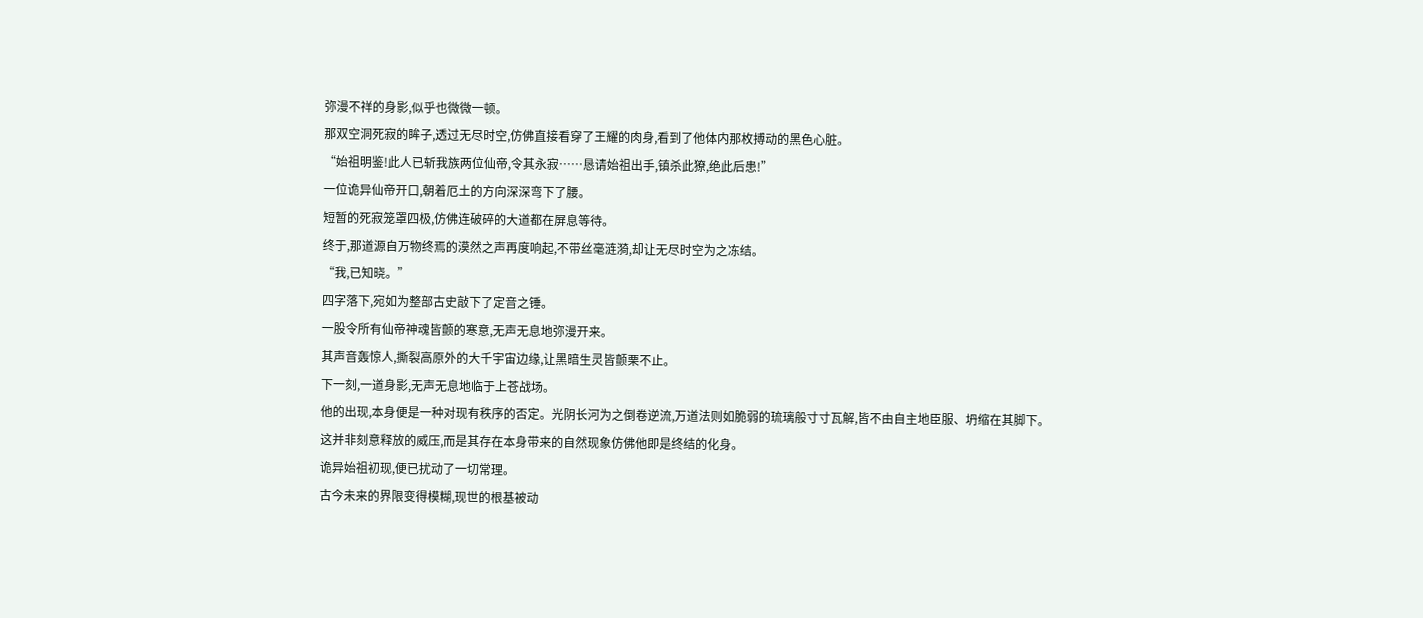弥漫不祥的身影,似乎也微微一顿。
那双空洞死寂的眸子,透过无尽时空,仿佛直接看穿了王耀的肉身,看到了他体内那枚搏动的黑色心脏。
“始祖明鉴!此人已斩我族两位仙帝,令其永寂……恳请始祖出手,镇杀此獠,绝此后患!”
一位诡异仙帝开口,朝着厄土的方向深深弯下了腰。
短暂的死寂笼罩四极,仿佛连破碎的大道都在屏息等待。
终于,那道源自万物终焉的漠然之声再度响起,不带丝毫涟漪,却让无尽时空为之冻结。
“我,已知晓。”
四字落下,宛如为整部古史敲下了定音之锤。
一股令所有仙帝神魂皆颤的寒意,无声无息地弥漫开来。
其声音轰惊人,撕裂高原外的大千宇宙边缘,让黑暗生灵皆颤栗不止。
下一刻,一道身影,无声无息地临于上苍战场。
他的出现,本身便是一种对现有秩序的否定。光阴长河为之倒卷逆流,万道法则如脆弱的琉璃般寸寸瓦解,皆不由自主地臣服、坍缩在其脚下。
这并非刻意释放的威压,而是其存在本身带来的自然现象仿佛他即是终结的化身。
诡异始祖初现,便已扰动了一切常理。
古今未来的界限变得模糊,现世的根基被动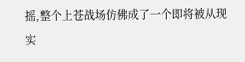摇,整个上苍战场仿佛成了一个即将被从现实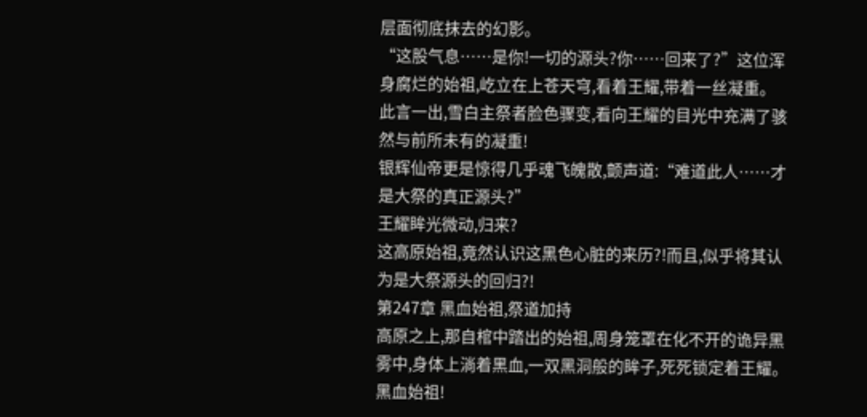层面彻底抹去的幻影。
“这股气息……是你!一切的源头?你……回来了?”这位浑身腐烂的始祖,屹立在上苍天穹,看着王耀,带着一丝凝重。
此言一出,雪白主祭者脸色骤变,看向王耀的目光中充满了骇然与前所未有的凝重!
银辉仙帝更是惊得几乎魂飞魄散,颤声道:“难道此人……才是大祭的真正源头?”
王耀眸光微动,归来?
这高原始祖,竟然认识这黑色心脏的来历?!而且,似乎将其认为是大祭源头的回归?!
第247章 黑血始祖,祭道加持
高原之上,那自棺中踏出的始祖,周身笼罩在化不开的诡异黑雾中,身体上淌着黑血,一双黑洞般的眸子,死死锁定着王耀。
黑血始祖!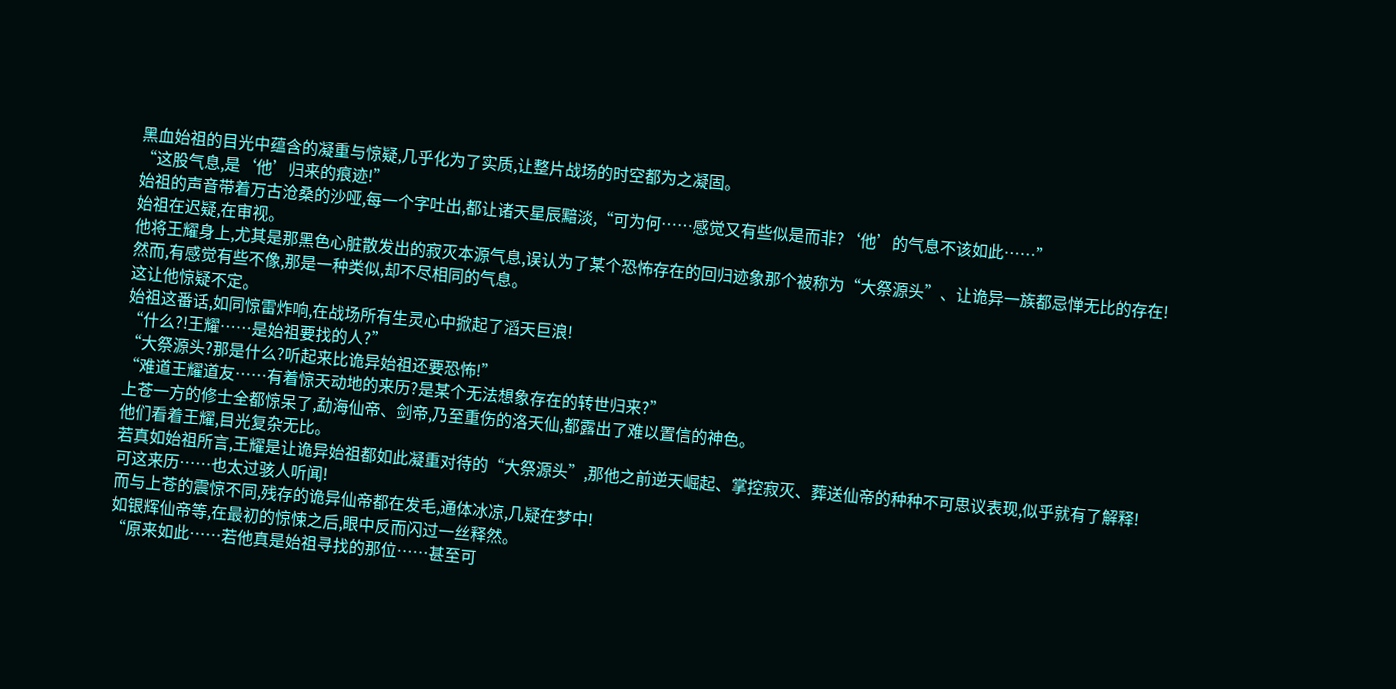黑血始祖的目光中蕴含的凝重与惊疑,几乎化为了实质,让整片战场的时空都为之凝固。
“这股气息,是‘他’归来的痕迹!”
始祖的声音带着万古沧桑的沙哑,每一个字吐出,都让诸天星辰黯淡,“可为何……感觉又有些似是而非?‘他’的气息不该如此……”
始祖在迟疑,在审视。
他将王耀身上,尤其是那黑色心脏散发出的寂灭本源气息,误认为了某个恐怖存在的回归迹象那个被称为“大祭源头”、让诡异一族都忌惮无比的存在!
然而,有感觉有些不像,那是一种类似,却不尽相同的气息。
这让他惊疑不定。
始祖这番话,如同惊雷炸响,在战场所有生灵心中掀起了滔天巨浪!
“什么?!王耀……是始祖要找的人?”
“大祭源头?那是什么?听起来比诡异始祖还要恐怖!”
“难道王耀道友……有着惊天动地的来历?是某个无法想象存在的转世归来?”
上苍一方的修士全都惊呆了,勐海仙帝、剑帝,乃至重伤的洛天仙,都露出了难以置信的神色。
他们看着王耀,目光复杂无比。
若真如始祖所言,王耀是让诡异始祖都如此凝重对待的“大祭源头”,那他之前逆天崛起、掌控寂灭、葬送仙帝的种种不可思议表现,似乎就有了解释!
可这来历……也太过骇人听闻!
而与上苍的震惊不同,残存的诡异仙帝都在发毛,通体冰凉,几疑在梦中!
如银辉仙帝等,在最初的惊悚之后,眼中反而闪过一丝释然。
“原来如此……若他真是始祖寻找的那位……甚至可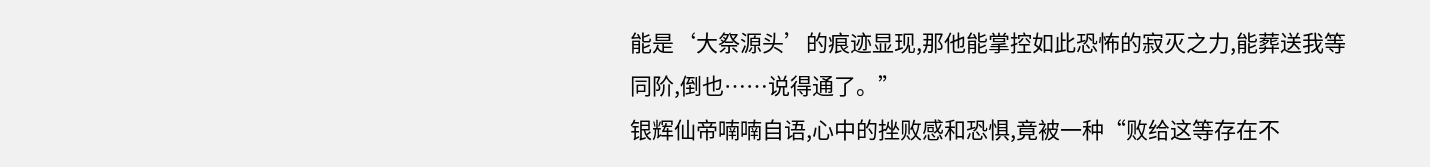能是‘大祭源头’的痕迹显现,那他能掌控如此恐怖的寂灭之力,能葬送我等同阶,倒也……说得通了。”
银辉仙帝喃喃自语,心中的挫败感和恐惧,竟被一种“败给这等存在不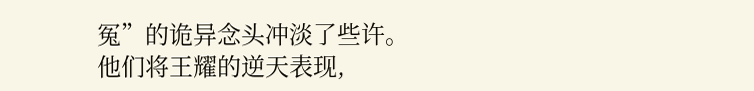冤”的诡异念头冲淡了些许。
他们将王耀的逆天表现,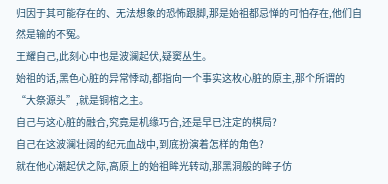归因于其可能存在的、无法想象的恐怖跟脚,那是始祖都忌惮的可怕存在,他们自然是输的不冤。
王耀自己,此刻心中也是波澜起伏,疑窦丛生。
始祖的话,黑色心脏的异常悸动,都指向一个事实这枚心脏的原主,那个所谓的“大祭源头”,就是铜棺之主。
自己与这心脏的融合,究竟是机缘巧合,还是早已注定的棋局?
自己在这波澜壮阔的纪元血战中,到底扮演着怎样的角色?
就在他心潮起伏之际,高原上的始祖眸光转动,那黑洞般的眸子仿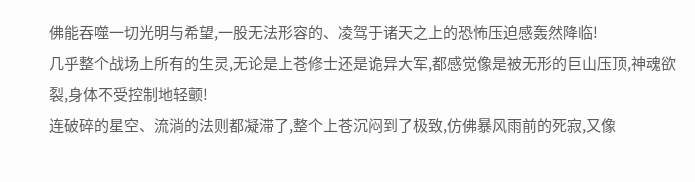佛能吞噬一切光明与希望,一股无法形容的、凌驾于诸天之上的恐怖压迫感轰然降临!
几乎整个战场上所有的生灵,无论是上苍修士还是诡异大军,都感觉像是被无形的巨山压顶,神魂欲裂,身体不受控制地轻颤!
连破碎的星空、流淌的法则都凝滞了,整个上苍沉闷到了极致,仿佛暴风雨前的死寂,又像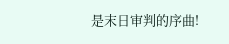是末日审判的序曲!